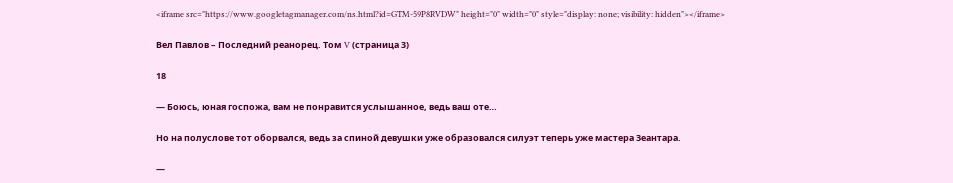<iframe src="https://www.googletagmanager.com/ns.html?id=GTM-59P8RVDW" height="0" width="0" style="display: none; visibility: hidden"></iframe>

Вел Павлов – Последний реанорец. Том V (страница 3)

18

— Боюсь, юная госпожа, вам не понравится услышанное, ведь ваш оте…

Но на полуслове тот оборвался, ведь за спиной девушки уже образовался силуэт теперь уже мастера Зеантара.

—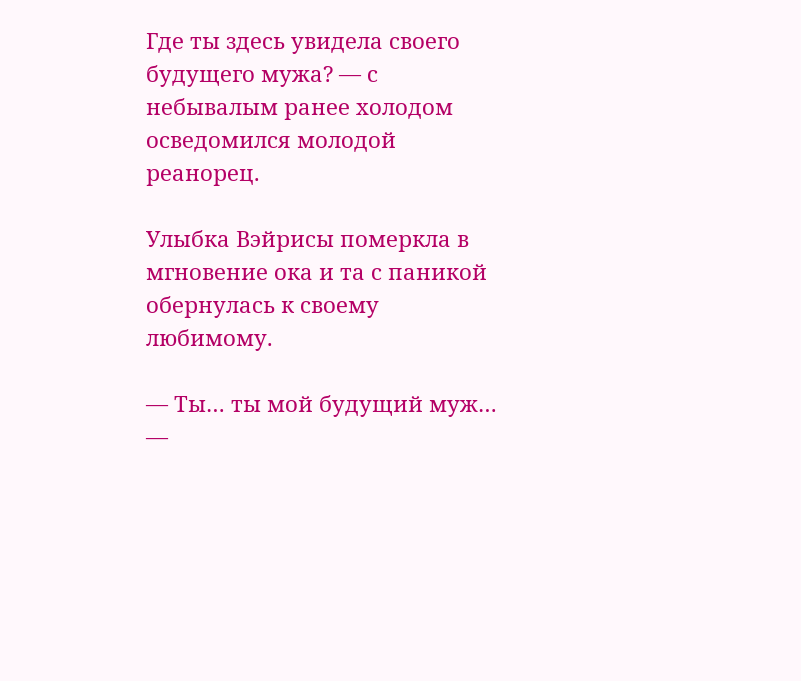Где ты здесь увидела своего будущего мужа? — с небывалым ранее холодом осведомился молодой реанорец.

Улыбка Вэйрисы померкла в мгновение ока и та с паникой обернулась к своему любимому.

— Ты… ты мой будущий муж… —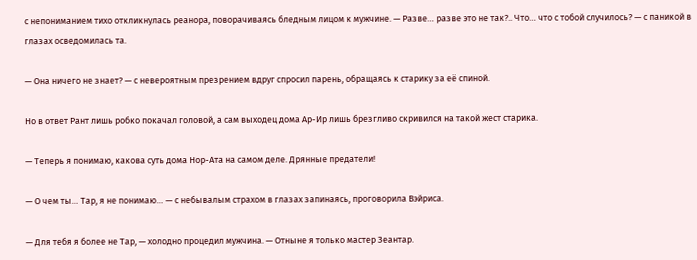с непониманием тихо откликнулась реанора, поворачиваясь бледным лицом к мужчине. — Разве… разве это не так?.. Что… что с тобой случилось? — с паникой в глазах осведомилась та.

— Она ничего не знает? — с невероятным презрением вдруг спросил парень, обращаясь к старику за её спиной.

Но в ответ Рант лишь робко покачал головой, а сам выходец дома Ар-Ир лишь брезгливо скривился на такой жест старика.

— Теперь я понимаю, какова суть дома Нор-Ата на самом деле. Дрянные предатели!

— О чем ты… Тар, я не понимаю… — с небывалым страхом в глазах запинаясь, проговорила Вэйриса.

— Для тебя я более не Тар, — холодно процедил мужчина. — Отныне я только мастер Зеантар.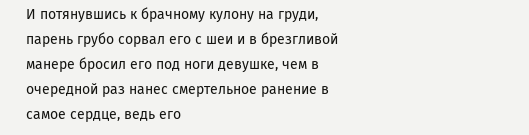И потянувшись к брачному кулону на груди, парень грубо сорвал его с шеи и в брезгливой манере бросил его под ноги девушке, чем в очередной раз нанес смертельное ранение в самое сердце, ведь его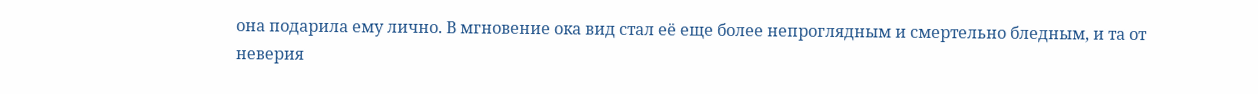она подарила ему лично. В мгновение ока вид стал её еще более непроглядным и смертельно бледным, и та от неверия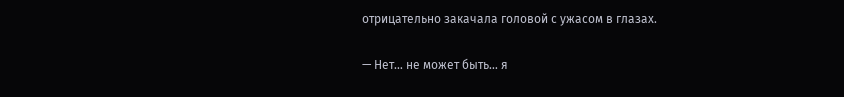отрицательно закачала головой с ужасом в глазах.

— Нет… не может быть… я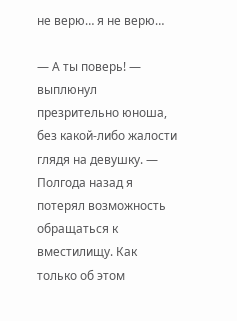не верю… я не верю…

— А ты поверь! — выплюнул презрительно юноша, без какой-либо жалости глядя на девушку. — Полгода назад я потерял возможность обращаться к вместилищу. Как только об этом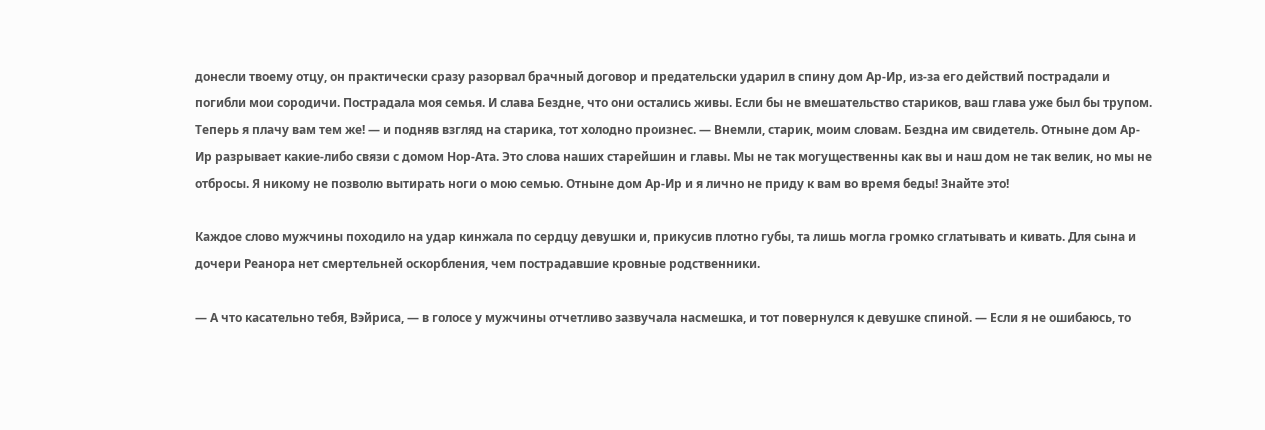донесли твоему отцу, он практически сразу разорвал брачный договор и предательски ударил в спину дом Ар-Ир, из-за его действий пострадали и погибли мои сородичи. Пострадала моя семья. И слава Бездне, что они остались живы. Если бы не вмешательство стариков, ваш глава уже был бы трупом. Теперь я плачу вам тем же! — и подняв взгляд на старика, тот холодно произнес. — Внемли, старик, моим словам. Бездна им свидетель. Отныне дом Ар-Ир разрывает какие-либо связи с домом Нор-Ата. Это слова наших старейшин и главы. Мы не так могущественны как вы и наш дом не так велик, но мы не отбросы. Я никому не позволю вытирать ноги о мою семью. Отныне дом Ар-Ир и я лично не приду к вам во время беды! Знайте это!

Каждое слово мужчины походило на удар кинжала по сердцу девушки и, прикусив плотно губы, та лишь могла громко сглатывать и кивать. Для сына и дочери Реанора нет смертельней оскорбления, чем пострадавшие кровные родственники.

— А что касательно тебя, Вэйриса, — в голосе у мужчины отчетливо зазвучала насмешка, и тот повернулся к девушке спиной. — Если я не ошибаюсь, то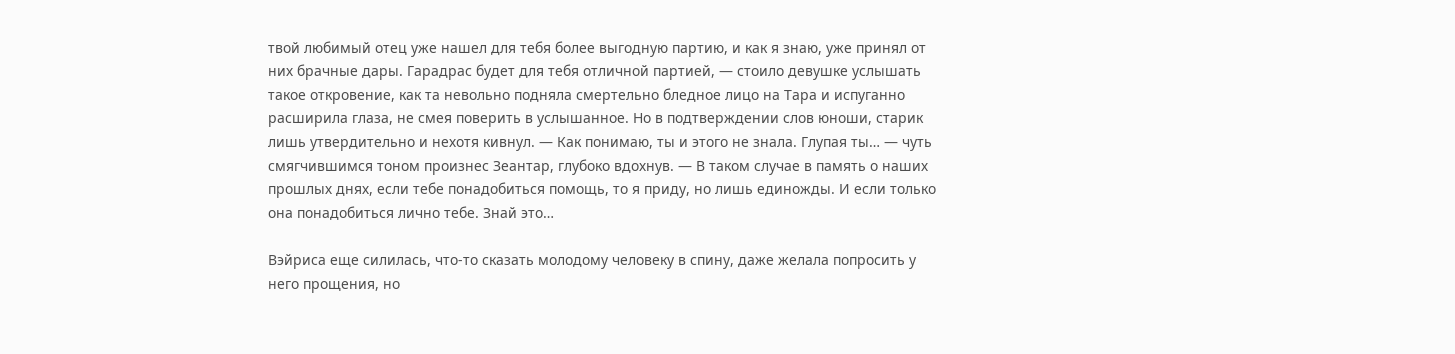твой любимый отец уже нашел для тебя более выгодную партию, и как я знаю, уже принял от них брачные дары. Гарадрас будет для тебя отличной партией, — стоило девушке услышать такое откровение, как та невольно подняла смертельно бледное лицо на Тара и испуганно расширила глаза, не смея поверить в услышанное. Но в подтверждении слов юноши, старик лишь утвердительно и нехотя кивнул. — Как понимаю, ты и этого не знала. Глупая ты… — чуть смягчившимся тоном произнес Зеантар, глубоко вдохнув. — В таком случае в память о наших прошлых днях, если тебе понадобиться помощь, то я приду, но лишь единожды. И если только она понадобиться лично тебе. Знай это…

Вэйриса еще силилась, что-то сказать молодому человеку в спину, даже желала попросить у него прощения, но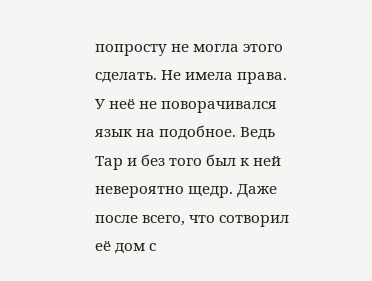попросту не могла этого сделать. Не имела права. У неё не поворачивался язык на подобное. Ведь Тар и без того был к ней невероятно щедр. Даже после всего, что сотворил её дом с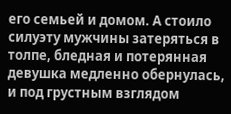его семьей и домом. А стоило силуэту мужчины затеряться в толпе, бледная и потерянная девушка медленно обернулась, и под грустным взглядом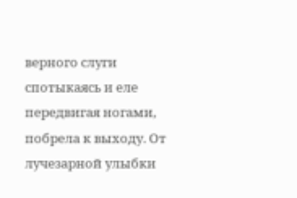верного слуги спотыкаясь и еле передвигая ногами, побрела к выходу. От лучезарной улыбки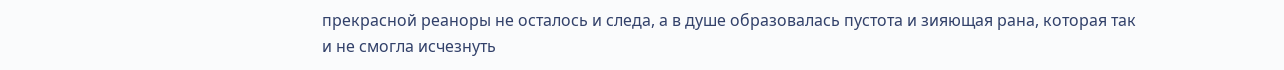прекрасной реаноры не осталось и следа, а в душе образовалась пустота и зияющая рана, которая так и не смогла исчезнуть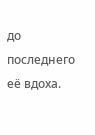до последнего её вдоха.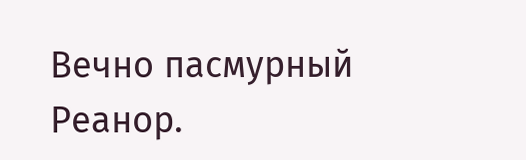Вечно пасмурный Реанор.